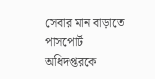সেবার মান বাড়াতে পাসপোর্ট অধিদপ্তরকে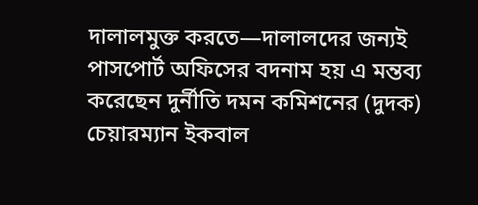দালালমুক্ত করতে—দালালদের জন্যই পাসপোর্ট অফিসের বদনাম হয় এ মন্তব্য করেছেন দুর্নীতি দমন কমিশনের (দুদক) চেয়ারম্যান ইকবাল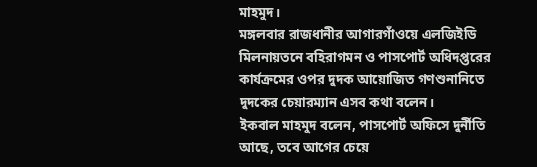মাহমুদ।
মঙ্গলবার রাজধানীর আগারগাঁওয়ে এলজিইডি মিলনায়তনে বহিরাগমন ও পাসপোর্ট অধিদপ্তরের কার্যক্রমের ওপর দুদক আয়োজিত গণশুনানিতে দুদকের চেয়ারম্যান এসব কথা বলেন।
ইকবাল মাহমুদ বলেন, পাসপোর্ট অফিসে দুর্নীতি আছে, তবে আগের চেয়ে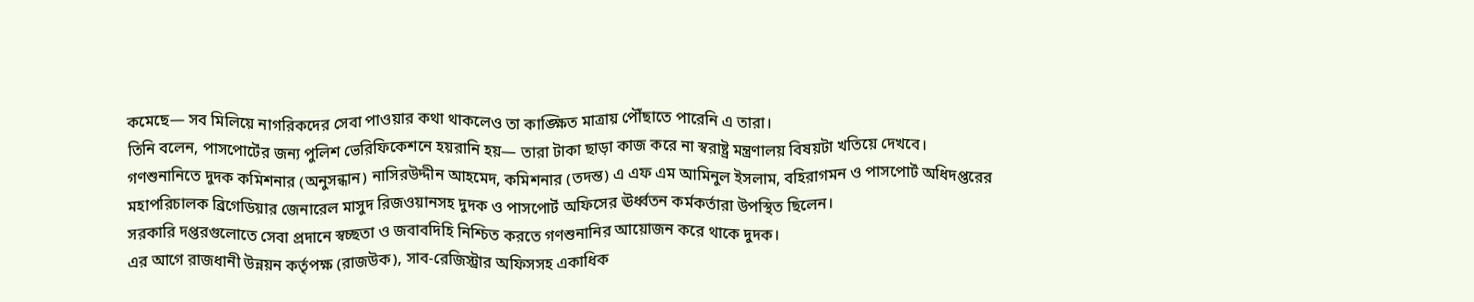কমেছে— সব মিলিয়ে নাগরিকদের সেবা পাওয়ার কথা থাকলেও তা কাঙ্ক্ষিত মাত্রায় পৌঁছাতে পারেনি এ তারা।
তিনি বলেন, পাসপোর্টের জন্য পুলিশ ভেরিফিকেশনে হয়রানি হয়— তারা টাকা ছাড়া কাজ করে না স্বরাষ্ট্র মন্ত্রণালয় বিষয়টা খতিয়ে দেখবে।
গণশুনানিতে দুদক কমিশনার (অনুসন্ধান) নাসিরউদ্দীন আহমেদ, কমিশনার (তদন্ত) এ এফ এম আমিনুল ইসলাম, বহিরাগমন ও পাসপোর্ট অধিদপ্তরের মহাপরিচালক ব্রিগেডিয়ার জেনারেল মাসুদ রিজওয়ানসহ দুদক ও পাসপোর্ট অফিসের ঊর্ধ্বতন কর্মকর্তারা উপস্থিত ছিলেন।
সরকারি দপ্তরগুলোতে সেবা প্রদানে স্বচ্ছতা ও জবাবদিহি নিশ্চিত করতে গণশুনানির আয়োজন করে থাকে দুদক।
এর আগে রাজধানী উন্নয়ন কর্তৃপক্ষ (রাজউক), সাব-রেজিস্ট্রার অফিসসহ একাধিক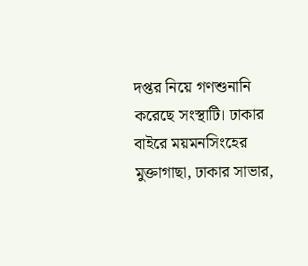দপ্তর নিয়ে গণশুনানি করেছে সংস্থাটি। ঢাকার বাইরে ময়মনসিংহের মুক্তাগাছা, ঢাকার সাভার,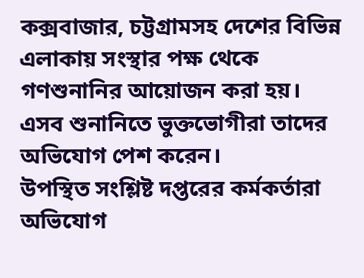কক্সবাজার, চট্টগ্রামসহ দেশের বিভিন্ন এলাকায় সংস্থার পক্ষ থেকে গণশুনানির আয়োজন করা হয়।
এসব শুনানিতে ভুক্তভোগীরা তাদের অভিযোগ পেশ করেন।
উপস্থিত সংশ্লিষ্ট দপ্তরের কর্মকর্তারা অভিযোগ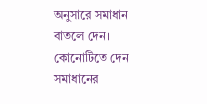অনুসারে সমাধান বাতলে দেন। কোনোটিতে দেন সমাধানের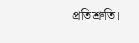প্রতিশ্রুতি।